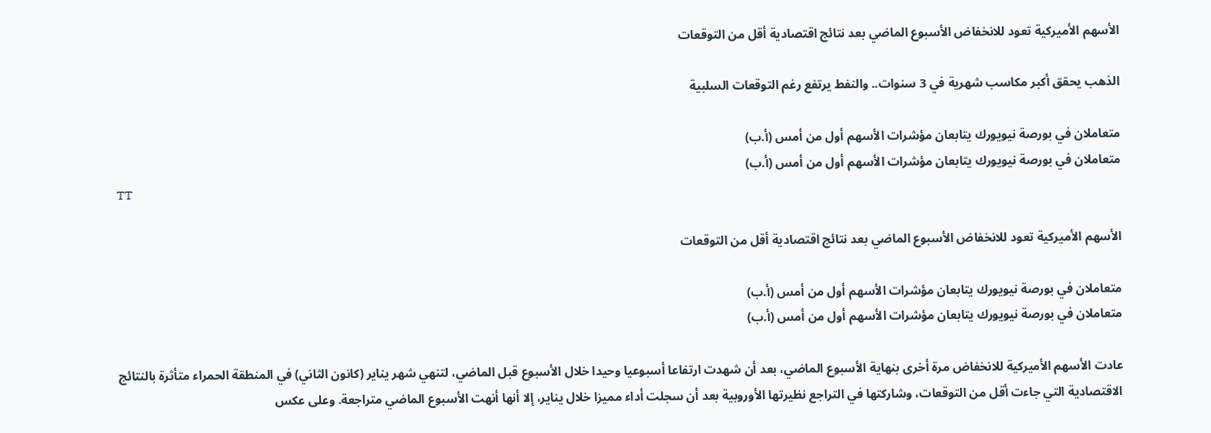الأسهم الأميركية تعود للانخفاض الأسبوع الماضي بعد نتائج اقتصادية أقل من التوقعات

الذهب يحقق أكبر مكاسب شهرية في 3 سنوات.. والنفط يرتفع رغم التوقعات السلبية

متعاملان في بورصة نيويورك يتابعان مؤشرات الأسهم أول من أمس (أ.ب)
متعاملان في بورصة نيويورك يتابعان مؤشرات الأسهم أول من أمس (أ.ب)
TT

الأسهم الأميركية تعود للانخفاض الأسبوع الماضي بعد نتائج اقتصادية أقل من التوقعات

متعاملان في بورصة نيويورك يتابعان مؤشرات الأسهم أول من أمس (أ.ب)
متعاملان في بورصة نيويورك يتابعان مؤشرات الأسهم أول من أمس (أ.ب)

عادت الأسهم الأميركية للانخفاض مرة أخرى بنهاية الأسبوع الماضي، بعد أن شهدت ارتفاعا أسبوعيا وحيدا خلال الأسبوع قبل الماضي، لتنهي شهر يناير (كانون الثاني) في المنطقة الحمراء متأثرة بالنتائج الاقتصادية التي جاءت أقل من التوقعات، وشاركتها في التراجع نظيرتها الأوروبية بعد أن سجلت أداء مميزا خلال يناير، إلا أنها أنهت الأسبوع الماضي متراجعة. وعلى عكس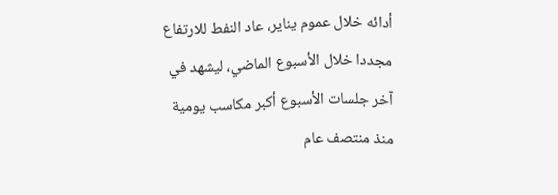أدائه خلال عموم يناير، عاد النفط للارتفاع مجددا خلال الأسبوع الماضي، ليشهد في آخر جلسات الأسبوع أكبر مكاسب يومية منذ منتصف عام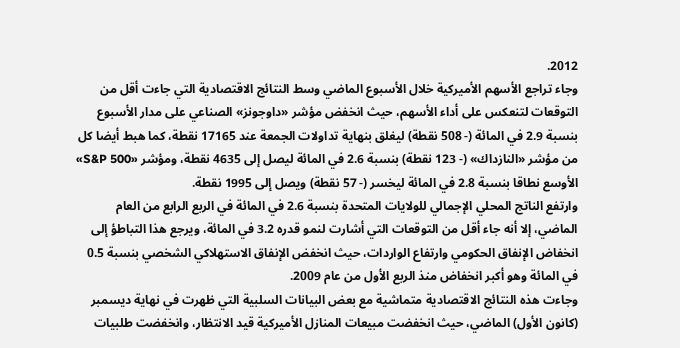2012.
وجاء تراجع الأسهم الأميركية خلال الأسبوع الماضي وسط النتائج الاقتصادية التي جاءت أقل من التوقعات لتنعكس على أداء الأسهم، حيث انخفض مؤشر «داوجونز» الصناعي على مدار الأسبوع بنسبة 2.9 في المائة (- 508 نقطة) ليغلق بنهاية تداولات الجمعة عند 17165 نقطة، كما هبط أيضا كل من مؤشر «النازداك» (- 123 نقطة) بنسبة 2.6 في المائة ليصل إلى 4635 نقطة، ومؤشر «S&P 500» الأوسع نطاقا بنسبة 2.8 في المائة ليخسر (- 57 نقطة) ويصل إلى 1995 نقطة.
وارتفع الناتج المحلي الإجمالي للولايات المتحدة بنسبة 2.6 في المائة في الربع الرابع من العام الماضي، إلا أنه جاء أقل من التوقعات التي أشارت لنمو قدره 3.2 في المائة، ويرجع هذا التباطؤ إلى انخفاض الإنفاق الحكومي وارتفاع الواردات، حيث انخفض الإنفاق الاستهلاكي الشخصي بنسبة 0.5 في المائة وهو أكبر انخفاض منذ الربع الأول من عام 2009.
وجاءت هذه النتائج الاقتصادية متماشية مع بعض البيانات السلبية التي ظهرت في نهاية ديسمبر (كانون الأول) الماضي، حيث انخفضت مبيعات المنازل الأميركية قيد الانتظار، وانخفضت طلبيات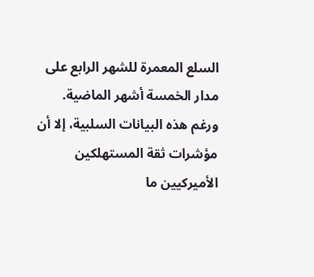السلع المعمرة للشهر الرابع على مدار الخمسة أشهر الماضية.
ورغم هذه البيانات السلبية، إلا أن مؤشرات ثقة المستهلكين الأميركيين ما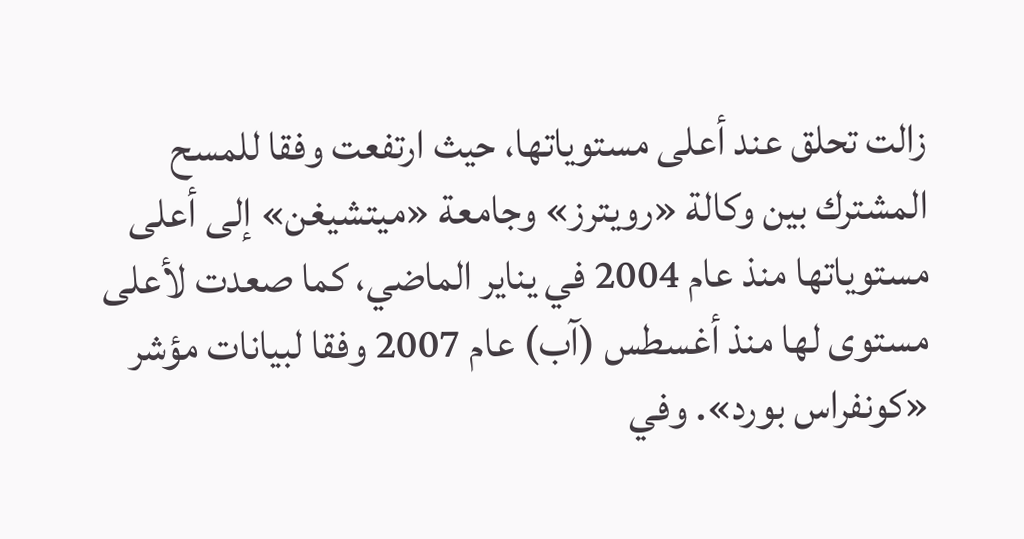زالت تحلق عند أعلى مستوياتها، حيث ارتفعت وفقا للمسح المشترك بين وكالة «رويترز» وجامعة «ميتشيغن» إلى أعلى مستوياتها منذ عام 2004 في يناير الماضي، كما صعدت لأعلى مستوى لها منذ أغسطس (آب) عام 2007 وفقا لبيانات مؤشر «كونفراس بورد». وفي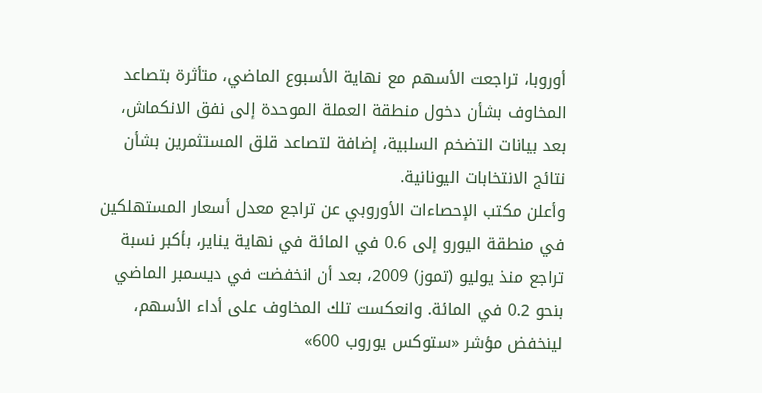أوروبا، تراجعت الأسهم مع نهاية الأسبوع الماضي، متأثرة بتصاعد المخاوف بشأن دخول منطقة العملة الموحدة إلى نفق الانكماش، بعد بيانات التضخم السلبية، إضافة لتصاعد قلق المستثمرين بشأن نتائج الانتخابات اليونانية.
وأعلن مكتب الإحصاءات الأوروبي عن تراجع معدل أسعار المستهلكين في منطقة اليورو إلى 0.6 في المائة في نهاية يناير، بأكبر نسبة تراجع منذ يوليو (تموز) 2009، بعد أن انخفضت في ديسمبر الماضي بنحو 0.2 في المائة. وانعكست تلك المخاوف على أداء الأسهم، لينخفض مؤشر «ستوكس يوروب 600»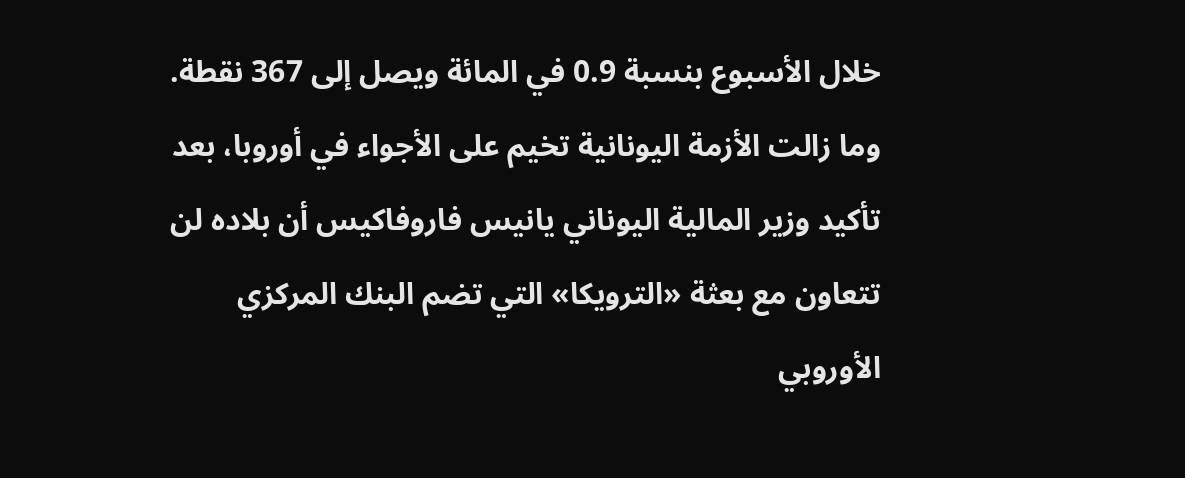خلال الأسبوع بنسبة 0.9 في المائة ويصل إلى 367 نقطة.
وما زالت الأزمة اليونانية تخيم على الأجواء في أوروبا، بعد تأكيد وزير المالية اليوناني يانيس فاروفاكيس أن بلاده لن تتعاون مع بعثة «الترويكا» التي تضم البنك المركزي الأوروبي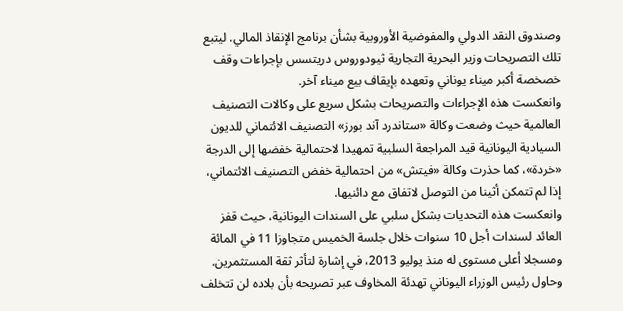وصندوق النقد الدولي والمفوضية الأوروبية بشأن برنامج الإنقاذ المالي. ليتبع تلك التصريحات وزير البحرية التجارية ثيودوروس دريتسس بإجراءات وقف خصخصة أكبر ميناء يوناني وتعهده بإيقاف بيع ميناء آخر.
وانعكست هذه الإجراءات والتصريحات بشكل سريع على وكالات التصنيف العالمية حيث وضعت وكالة «ستاندرد آند بورز» التصنيف الائتماني للديون السيادية اليونانية قيد المراجعة السلبية تمهيدا لاحتمالية خفضها إلى الدرجة «خردة»، كما حذرت وكالة «فيتش» من احتمالية خفض التصنيف الائتماني، إذا لم تتمكن أثينا من التوصل لاتفاق مع دائنيها.
وانعكست هذه التحديات بشكل سلبي على السندات اليونانية، حيث قفز العائد لسندات أجل 10 سنوات خلال جلسة الخميس متجاوزا 11 في المائة ومسجلا أعلى مستوى له منذ يوليو 2013، في إشارة لتأثر ثقة المستثمرين.
وحاول رئيس الوزراء اليوناني تهدئة المخاوف عبر تصريحه بأن بلاده لن تتخلف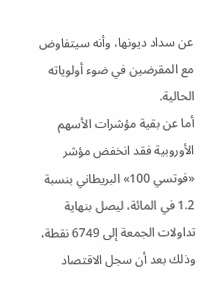عن سداد ديونها، وأنه سيتفاوض مع المقرضين في ضوء أولوياته الحالية.
أما عن بقية مؤشرات الأسهم الأوروبية فقد انخفض مؤشر «فوتسي 100» البريطاني بنسبة 1.2 في المائة، ليصل بنهاية تداولات الجمعة إلى 6749 نقطة، وذلك بعد أن سجل الاقتصاد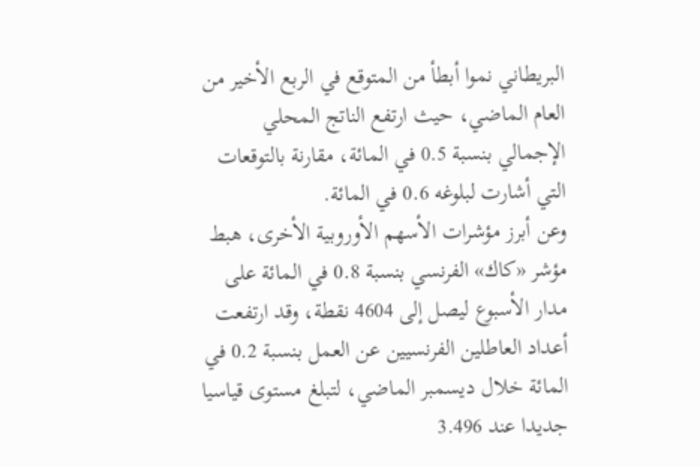البريطاني نموا أبطأ من المتوقع في الربع الأخير من العام الماضي، حيث ارتفع الناتج المحلي الإجمالي بنسبة 0.5 في المائة، مقارنة بالتوقعات التي أشارت لبلوغه 0.6 في المائة.
وعن أبرز مؤشرات الأسهم الأوروبية الأخرى، هبط مؤشر «كاك» الفرنسي بنسبة 0.8 في المائة على مدار الأسبوع ليصل إلى 4604 نقطة، وقد ارتفعت أعداد العاطلين الفرنسيين عن العمل بنسبة 0.2 في المائة خلال ديسمبر الماضي، لتبلغ مستوى قياسيا جديدا عند 3.496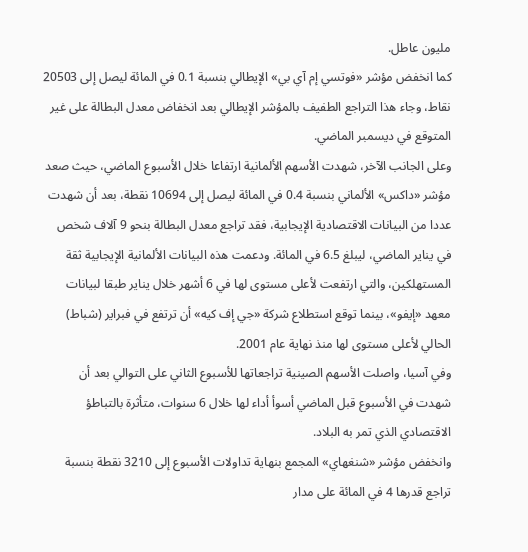مليون عاطل.
كما انخفض مؤشر «فوتسي إم آي بي» الإيطالي بنسبة 0.1 في المائة ليصل إلى 20503 نقاط، وجاء هذا التراجع الطفيف بالمؤشر الإيطالي بعد انخفاض معدل البطالة على غير المتوقع في ديسمبر الماضي.
وعلى الجانب الآخر، شهدت الأسهم الألمانية ارتفاعا خلال الأسبوع الماضي، حيث صعد مؤشر «داكس» الألماني بنسبة 0.4 في المائة ليصل إلى 10694 نقطة، بعد أن شهدت عددا من البيانات الاقتصادية الإيجابية، فقد تراجع معدل البطالة بنحو 9 آلاف شخص في يناير الماضي، ليبلغ 6.5 في المائة. ودعمت هذه البيانات الألمانية الإيجابية ثقة المستهلكين، والتي ارتفعت لأعلى مستوى لها في 6 أشهر خلال يناير طبقا لبيانات معهد «إيفو»، بينما توقع استطلاع شركة «جي إف كيه» أن ترتفع في فبراير (شباط) الحالي لأعلى مستوى لها منذ نهاية عام 2001.
وفي آسيا، واصلت الأسهم الصينية تراجعاتها للأسبوع الثاني على التوالي بعد أن شهدت في الأسبوع قبل الماضي أسوأ أداء لها خلال 6 سنوات، متأثرة بالتباطؤ الاقتصادي الذي تمر به البلاد.
وانخفض مؤشر «شنغهاي» المجمع بنهاية تداولات الأسبوع إلى 3210 نقطة بنسبة تراجع قدرها 4 في المائة على مدار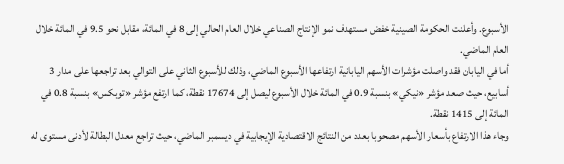الأسبوع. وأعلنت الحكومة الصينية خفض مستهدف نمو الإنتاج الصناعي خلال العام الحالي إلى 8 في المائة، مقابل نحو 9.5 في المائة خلال العام الماضي.
أما في اليابان فقد واصلت مؤشرات الأسهم اليابانية ارتفاعها الأسبوع الماضي، وذلك للأسبوع الثاني على التوالي بعد تراجعها على مدار 3 أسابيع، حيث صعد مؤشر «نيكي» بنسبة 0.9 في المائة خلال الأسبوع ليصل إلى 17674 نقطة، كما ارتفع مؤشر «توبكس» بنسبة 0.8 في المائة إلى 1415 نقطة.
وجاء هذا الارتفاع بأسعار الأسهم مصحوبا بعدد من النتائج الاقتصادية الإيجابية في ديسمبر الماضي، حيث تراجع معدل البطالة لأدنى مستوى له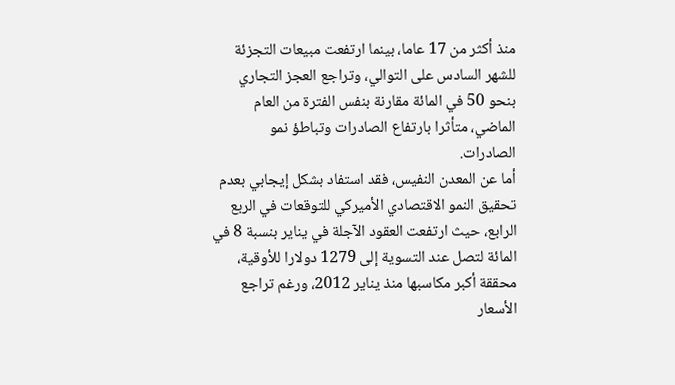منذ أكثر من 17 عاما، بينما ارتفعت مبيعات التجزئة للشهر السادس على التوالي، وتراجع العجز التجاري بنحو 50 في المائة مقارنة بنفس الفترة من العام الماضي، متأثرا بارتفاع الصادرات وتباطؤ نمو الصادرات.
أما عن المعدن النفيس، فقد استفاد بشكل إيجابي بعدم تحقيق النمو الاقتصادي الأميركي للتوقعات في الربع الرابع، حيث ارتفعت العقود الآجلة في يناير بنسبة 8 في المائة لتصل عند التسوية إلى 1279 دولارا للأوقية، محققة أكبر مكاسبها منذ يناير 2012، ورغم تراجع الأسعار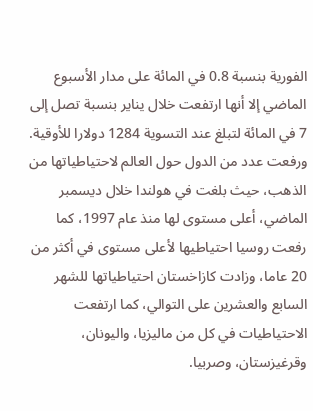الفورية بنسبة 0.8 في المائة على مدار الأسبوع الماضي إلا أنها ارتفعت خلال يناير بنسبة تصل إلى 7 في المائة لتبلغ عند التسوية 1284 دولارا للأوقية. ورفعت عدد من الدول حول العالم لاحتياطياتها من الذهب، حيث بلغت في هولندا خلال ديسمبر الماضي، أعلى مستوى لها منذ عام 1997، كما رفعت روسيا احتياطيها لأعلى مستوى في أكثر من 20 عاما، وزادت كازاخستان احتياطياتها للشهر السابع والعشرين على التوالي، كما ارتفعت الاحتياطيات في كل من ماليزيا، واليونان، وقرغيزستان، وصربيا.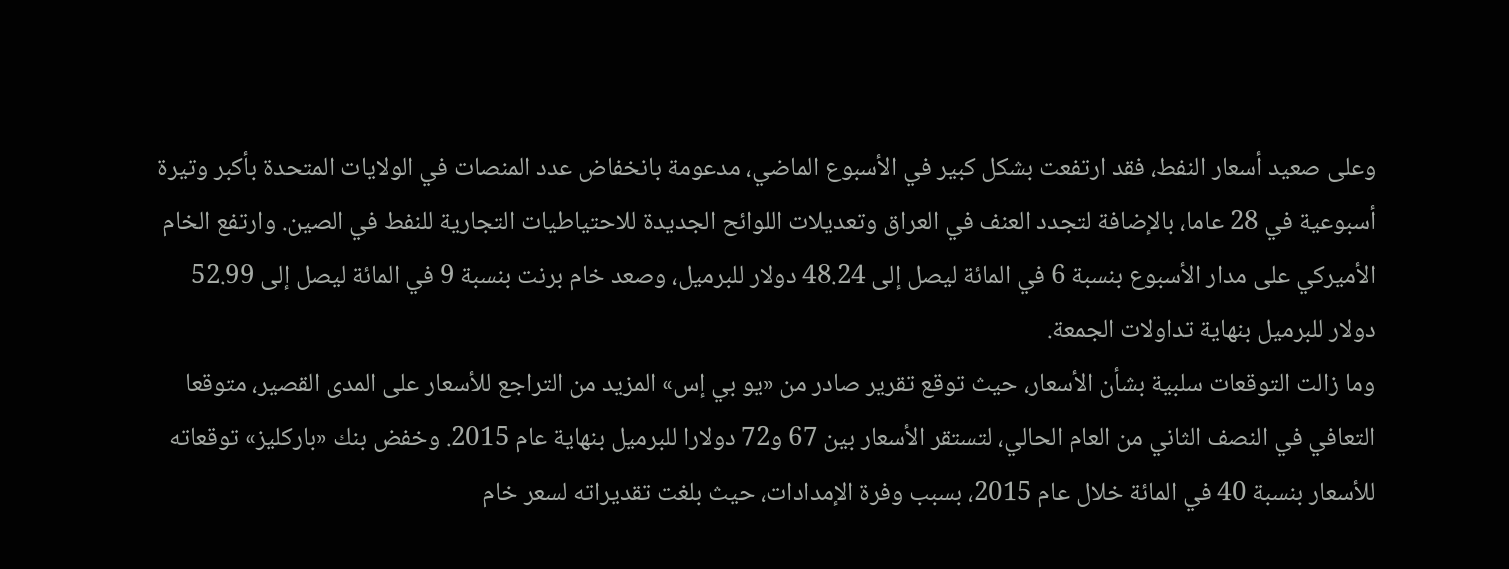وعلى صعيد أسعار النفط، فقد ارتفعت بشكل كبير في الأسبوع الماضي، مدعومة بانخفاض عدد المنصات في الولايات المتحدة بأكبر وتيرة أسبوعية في 28 عاما، بالإضافة لتجدد العنف في العراق وتعديلات اللوائح الجديدة للاحتياطيات التجارية للنفط في الصين. وارتفع الخام الأميركي على مدار الأسبوع بنسبة 6 في المائة ليصل إلى 48.24 دولار للبرميل، وصعد خام برنت بنسبة 9 في المائة ليصل إلى 52.99 دولار للبرميل بنهاية تداولات الجمعة.
وما زالت التوقعات سلبية بشأن الأسعار، حيث توقع تقرير صادر من «يو بي إس» المزيد من التراجع للأسعار على المدى القصير، متوقعا التعافي في النصف الثاني من العام الحالي، لتستقر الأسعار بين 67 و72 دولارا للبرميل بنهاية عام 2015. وخفض بنك «باركليز» توقعاته للأسعار بنسبة 40 في المائة خلال عام 2015، بسبب وفرة الإمدادات، حيث بلغت تقديراته لسعر خام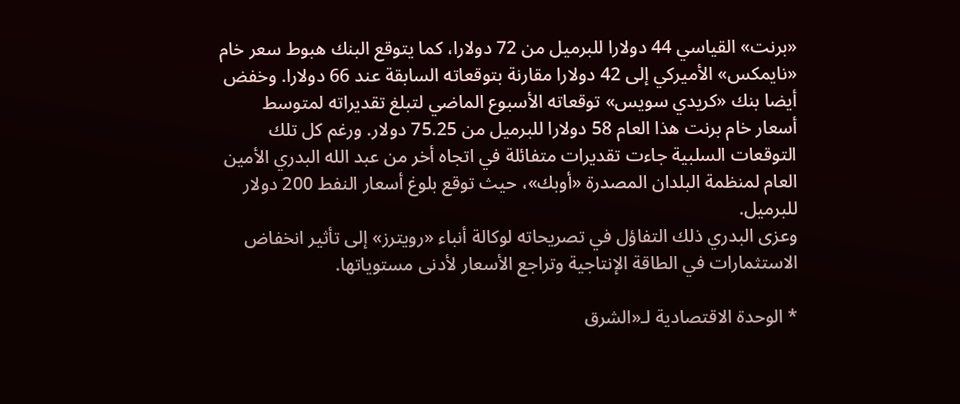«برنت» القياسي 44 دولارا للبرميل من 72 دولارا، كما يتوقع البنك هبوط سعر خام «نايمكس» الأميركي إلى 42 دولارا مقارنة بتوقعاته السابقة عند 66 دولارا. وخفض أيضا بنك «كريدي سويس» توقعاته الأسبوع الماضي لتبلغ تقديراته لمتوسط أسعار خام برنت هذا العام 58 دولارا للبرميل من 75.25 دولار. ورغم كل تلك التوقعات السلبية جاءت تقديرات متفائلة في اتجاه أخر من عبد الله البدري الأمين العام لمنظمة البلدان المصدرة «أوبك»، حيث توقع بلوغ أسعار النفط 200 دولار للبرميل.
وعزى البدري ذلك التفاؤل في تصريحاته لوكالة أنباء «رويترز» إلى تأثير انخفاض الاستثمارات في الطاقة الإنتاجية وتراجع الأسعار لأدنى مستوياتها.

* الوحدة الاقتصادية لـ«الشرق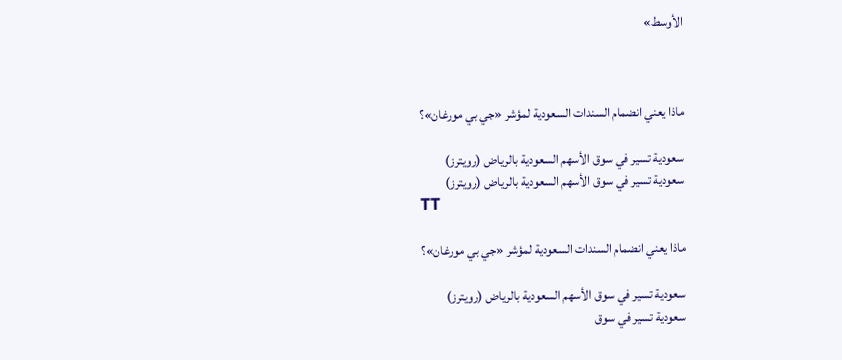الأوسط»



ماذا يعني انضمام السندات السعودية لمؤشر «جي بي مورغان»؟

سعودية تسير في سوق الأسهم السعودية بالرياض (رويترز)
سعودية تسير في سوق الأسهم السعودية بالرياض (رويترز)
TT

ماذا يعني انضمام السندات السعودية لمؤشر «جي بي مورغان»؟

سعودية تسير في سوق الأسهم السعودية بالرياض (رويترز)
سعودية تسير في سوق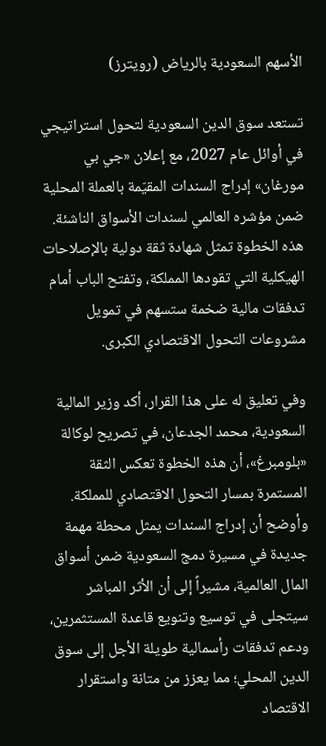الأسهم السعودية بالرياض (رويترز)

تستعد سوق الدين السعودية لتحول استراتيجي في أوائل عام 2027، مع إعلان «جي بي مورغان» إدراج السندات المقيّمة بالعملة المحلية ضمن مؤشره العالمي لسندات الأسواق الناشئة. هذه الخطوة تمثل شهادة ثقة دولية بالإصلاحات الهيكلية التي تقودها المملكة، وتفتح الباب أمام تدفقات مالية ضخمة ستسهم في تمويل مشروعات التحول الاقتصادي الكبرى.

وفي تعليق له على هذا القرار، أكد وزير المالية السعودية، محمد الجدعان، في تصريح لوكالة «بلومبرغ»، أن هذه الخطوة تعكس الثقة المستمرة بمسار التحول الاقتصادي للمملكة. وأوضح أن إدراج السندات يمثل محطة مهمة جديدة في مسيرة دمج السعودية ضمن أسواق المال العالمية، مشيراً إلى أن الأثر المباشر سيتجلى في توسيع وتنويع قاعدة المستثمرين، ودعم تدفقات رأسمالية طويلة الأجل إلى سوق الدين المحلي؛ مما يعزز من متانة واستقرار الاقتصاد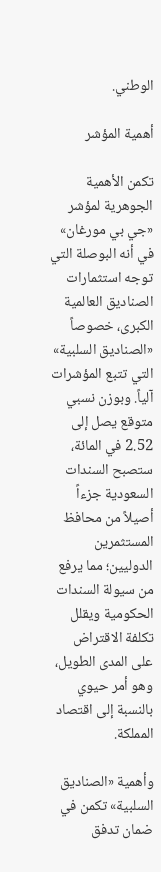الوطني.

أهمية المؤشر

تكمن الأهمية الجوهرية لمؤشر «جي بي مورغان» في أنه البوصلة التي توجه استثمارات الصناديق العالمية الكبرى، خصوصاً «الصناديق السلبية» التي تتبع المؤشرات آلياً. وبوزن نسبي متوقع يصل إلى 2.52 في المائة، ستصبح السندات السعودية جزءاً أصيلاً من محافظ المستثمرين الدوليين؛ مما يرفع من سيولة السندات الحكومية ويقلل تكلفة الاقتراض على المدى الطويل، وهو أمر حيوي بالنسبة إلى اقتصاد المملكة.

وأهمية «الصناديق السلبية» تكمن في ضمان تدفق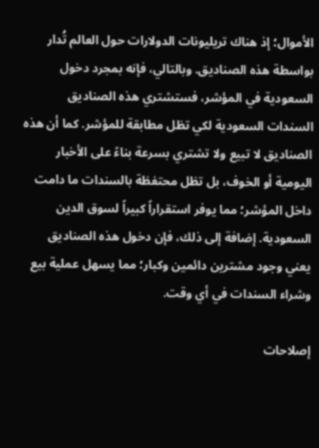الأموال؛ إذ هناك تريليونات الدولارات حول العالم تُدار بواسطة هذه الصناديق. وبالتالي، فإنه بمجرد دخول السعودية في المؤشر، فستشتري هذه الصناديق السندات السعودية لكي تظل مطابقة للمؤشر. كما أن هذه الصناديق لا تبيع ولا تشتري بسرعة بناءً على الأخبار اليومية أو الخوف، بل تظل محتفظة بالسندات ما دامت داخل المؤشر؛ مما يوفر استقراراً كبيراً لسوق الدين السعودية. إضافة إلى ذلك، فإن دخول هذه الصناديق يعني وجود مشترين دائمين وكبار؛ مما يسهل عملية بيع وشراء السندات في أي وقت.

إصلاحات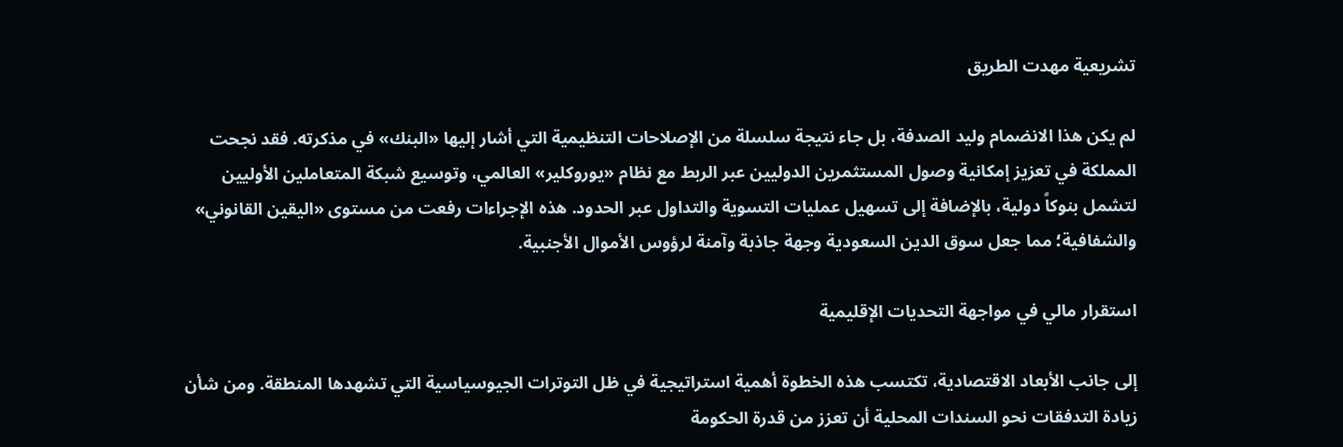تشريعية مهدت الطريق

لم يكن هذا الانضمام وليد الصدفة، بل جاء نتيجة سلسلة من الإصلاحات التنظيمية التي أشار إليها «البنك» في مذكرته. فقد نجحت المملكة في تعزيز إمكانية وصول المستثمرين الدوليين عبر الربط مع نظام «يوروكلير» العالمي، وتوسيع شبكة المتعاملين الأوليين لتشمل بنوكاً دولية، بالإضافة إلى تسهيل عمليات التسوية والتداول عبر الحدود. هذه الإجراءات رفعت من مستوى «اليقين القانوني» والشفافية؛ مما جعل سوق الدين السعودية وجهة جاذبة وآمنة لرؤوس الأموال الأجنبية.

استقرار مالي في مواجهة التحديات الإقليمية

إلى جانب الأبعاد الاقتصادية، تكتسب هذه الخطوة أهمية استراتيجية في ظل التوترات الجيوسياسية التي تشهدها المنطقة. ومن شأن زيادة التدفقات نحو السندات المحلية أن تعزز من قدرة الحكومة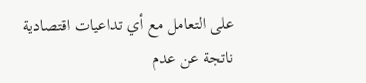على التعامل مع أي تداعيات اقتصادية ناتجة عن عدم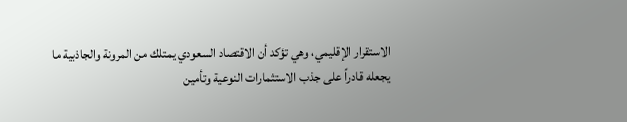الاستقرار الإقليمي، وهي تؤكد أن الاقتصاد السعودي يمتلك من المرونة والجاذبية ما يجعله قادراً على جذب الاستثمارات النوعية وتأمين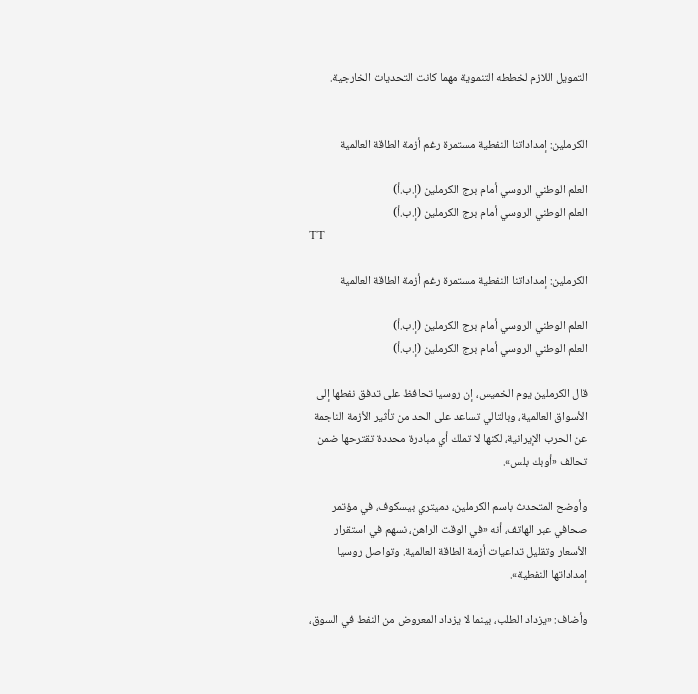التمويل اللازم لخططه التنموية مهما كانت التحديات الخارجية.


الكرملين: إمداداتنا النفطية مستمرة رغم أزمة الطاقة العالمية

العلم الوطني الروسي أمام برج الكرملين (إ.ب.أ)
العلم الوطني الروسي أمام برج الكرملين (إ.ب.أ)
TT

الكرملين: إمداداتنا النفطية مستمرة رغم أزمة الطاقة العالمية

العلم الوطني الروسي أمام برج الكرملين (إ.ب.أ)
العلم الوطني الروسي أمام برج الكرملين (إ.ب.أ)

قال الكرملين يوم الخميس، إن روسيا تحافظ على تدفق نفطها إلى الأسواق العالمية، وبالتالي تساعد على الحد من تأثير الأزمة الناجمة عن الحرب الإيرانية، لكنها لا تملك أي مبادرة محددة تقترحها ضمن تحالف «أوبك بلس».

وأوضح المتحدث باسم الكرملين، دميتري بيسكوف، في مؤتمر صحافي عبر الهاتف، أنه «في الوقت الراهن، نسهم في استقرار الأسعار وتقليل تداعيات أزمة الطاقة العالمية. وتواصل روسيا إمداداتها النفطية».

وأضاف: «يزداد الطلب، بينما لا يزداد المعروض من النفط في السوق،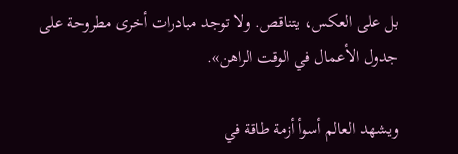بل على العكس، يتناقص. ولا توجد مبادرات أخرى مطروحة على جدول الأعمال في الوقت الراهن».

ويشهد العالم أسوأ أزمة طاقة في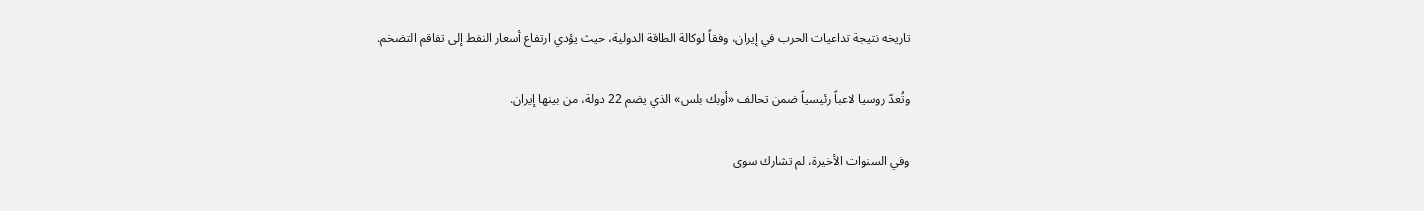تاريخه نتيجة تداعيات الحرب في إيران، وفقاً لوكالة الطاقة الدولية، حيث يؤدي ارتفاع أسعار النفط إلى تفاقم التضخم.

وتُعدّ روسيا لاعباً رئيسياً ضمن تحالف «أوبك بلس» الذي يضم 22 دولة، من بينها إيران.

وفي السنوات الأخيرة، لم تشارك سوى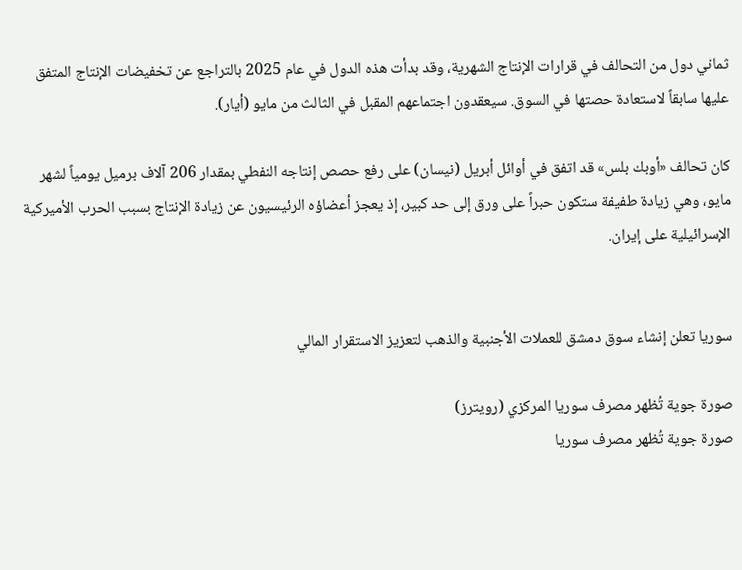ثماني دول من التحالف في قرارات الإنتاج الشهرية، وقد بدأت هذه الدول في عام 2025 بالتراجع عن تخفيضات الإنتاج المتفق عليها سابقاً لاستعادة حصتها في السوق. سيعقدون اجتماعهم المقبل في الثالث من مايو (أيار).

كان تحالف «أوبك بلس» قد اتفق في أوائل أبريل (نيسان) على رفع حصص إنتاجه النفطي بمقدار 206 آلاف برميل يومياً لشهر مايو، وهي زيادة طفيفة ستكون حبراً على ورق إلى حد كبير، إذ يعجز أعضاؤه الرئيسيون عن زيادة الإنتاج بسبب الحرب الأميركية الإسرائيلية على إيران.


سوريا تعلن إنشاء سوق دمشق للعملات الأجنبية والذهب لتعزيز الاستقرار المالي

صورة جوية تُظهر مصرف سوريا المركزي (رويترز)
صورة جوية تُظهر مصرف سوريا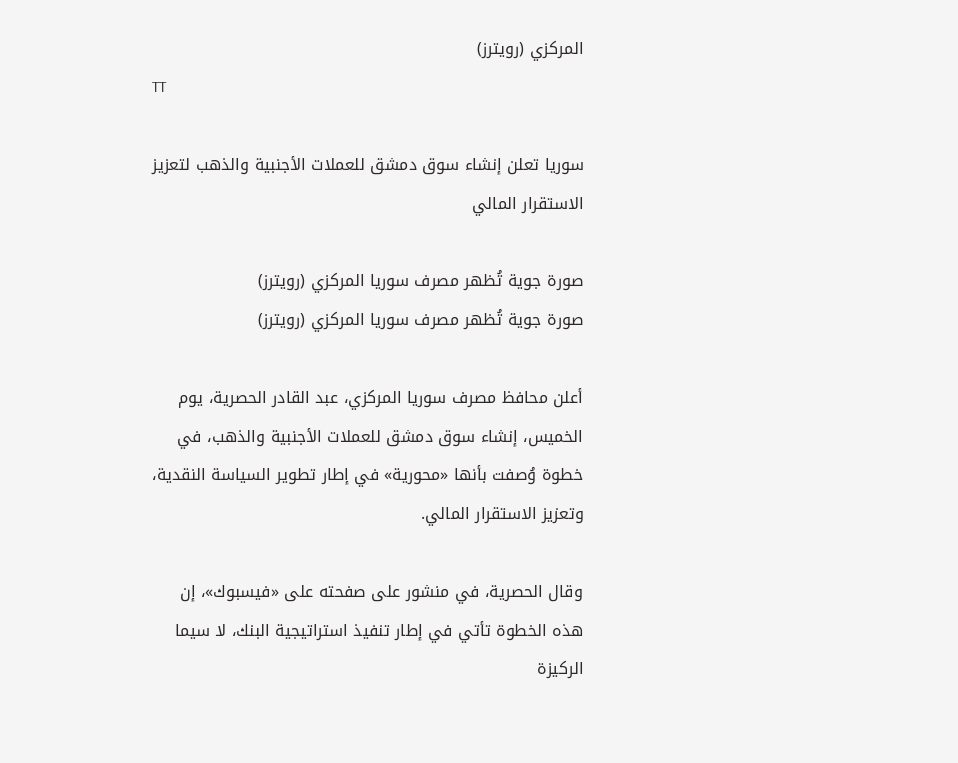المركزي (رويترز)
TT

سوريا تعلن إنشاء سوق دمشق للعملات الأجنبية والذهب لتعزيز الاستقرار المالي

صورة جوية تُظهر مصرف سوريا المركزي (رويترز)
صورة جوية تُظهر مصرف سوريا المركزي (رويترز)

أعلن محافظ مصرف سوريا المركزي، عبد القادر الحصرية، يوم الخميس، إنشاء سوق دمشق للعملات الأجنبية والذهب، في خطوة وُصفت بأنها «محورية» في إطار تطوير السياسة النقدية، وتعزيز الاستقرار المالي.

وقال الحصرية، في منشور على صفحته على «فيسبوك»، إن هذه الخطوة تأتي في إطار تنفيذ استراتيجية البنك، لا سيما الركيزة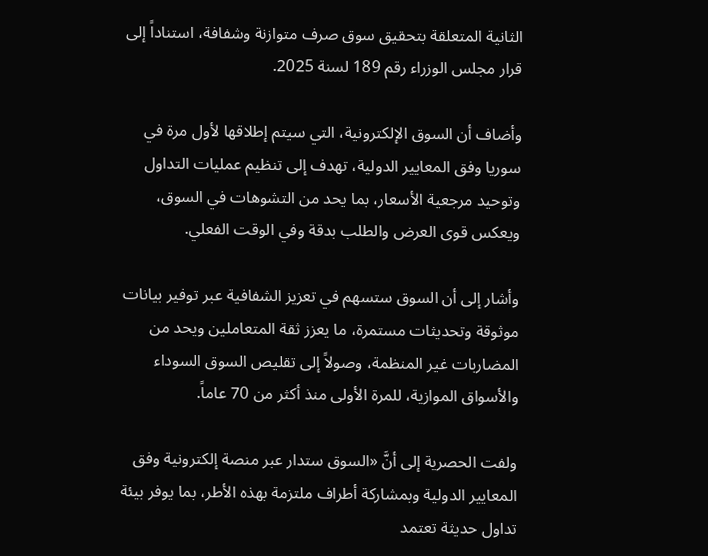الثانية المتعلقة بتحقيق سوق صرف متوازنة وشفافة، استناداً إلى قرار مجلس الوزراء رقم 189 لسنة 2025.

وأضاف أن السوق الإلكترونية، التي سيتم إطلاقها لأول مرة في سوريا وفق المعايير الدولية، تهدف إلى تنظيم عمليات التداول وتوحيد مرجعية الأسعار، بما يحد من التشوهات في السوق، ويعكس قوى العرض والطلب بدقة وفي الوقت الفعلي.

وأشار إلى أن السوق ستسهم في تعزيز الشفافية عبر توفير بيانات موثوقة وتحديثات مستمرة، ما يعزز ثقة المتعاملين ويحد من المضاربات غير المنظمة، وصولاً إلى تقليص السوق السوداء والأسواق الموازية، للمرة الأولى منذ أكثر من 70 عاماً.

ولفت الحصرية إلى أنَّ «السوق ستدار عبر منصة إلكترونية وفق المعايير الدولية وبمشاركة أطراف ملتزمة بهذه الأطر، بما يوفر بيئة تداول حديثة تعتمد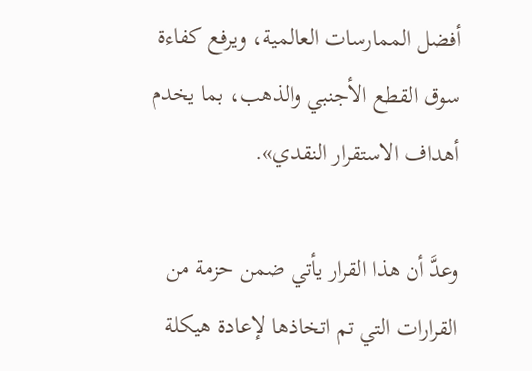أفضل الممارسات العالمية، ويرفع كفاءة سوق القطع الأجنبي والذهب، بما يخدم أهداف الاستقرار النقدي».

وعدَّ أن هذا القرار يأتي ضمن حزمة من القرارات التي تم اتخاذها لإعادة هيكلة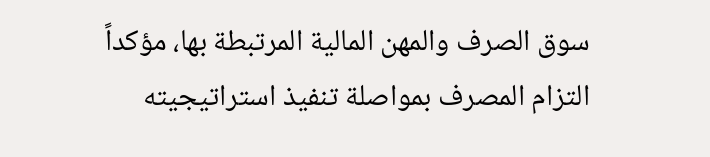سوق الصرف والمهن المالية المرتبطة بها، مؤكداً التزام المصرف بمواصلة تنفيذ استراتيجيته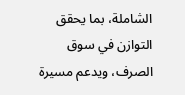الشاملة، بما يحقق التوازن في سوق الصرف، ويدعم مسيرة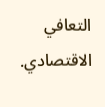التعافي الاقتصادي.